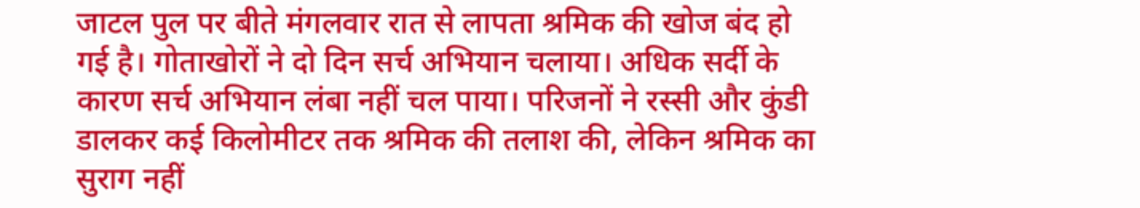जाटल पुल पर बीते मंगलवार रात से लापता श्रमिक की खोज बंद हो गई है। गोताखोरों ने दो दिन सर्च अभियान चलाया। अधिक सर्दी के कारण सर्च अभियान लंबा नहीं चल पाया। परिजनों ने रस्सी और कुंडी डालकर कई किलोमीटर तक श्रमिक की तलाश की, लेकिन श्रमिक का सुराग नहीं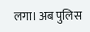लगा। अब पुलिस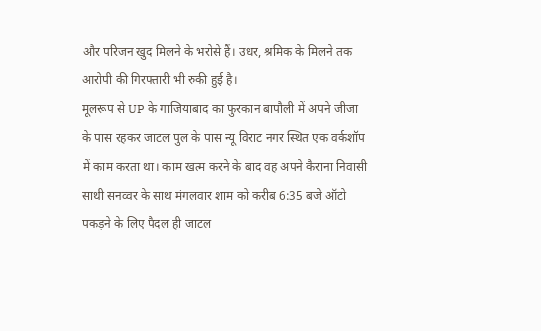और परिजन खुद मिलने के भरोसे हैं। उधर, श्रमिक के मिलने तक आरोपी की गिरफ्तारी भी रुकी हुई है।
मूलरूप से UP के गाजियाबाद का फुरकान बापौली में अपने जीजा के पास रहकर जाटल पुल के पास न्यू विराट नगर स्थित एक वर्कशॉप में काम करता था। काम खत्म करने के बाद वह अपने कैराना निवासी साथी सनव्वर के साथ मंगलवार शाम को करीब 6:35 बजे ऑटो पकड़ने के लिए पैदल ही जाटल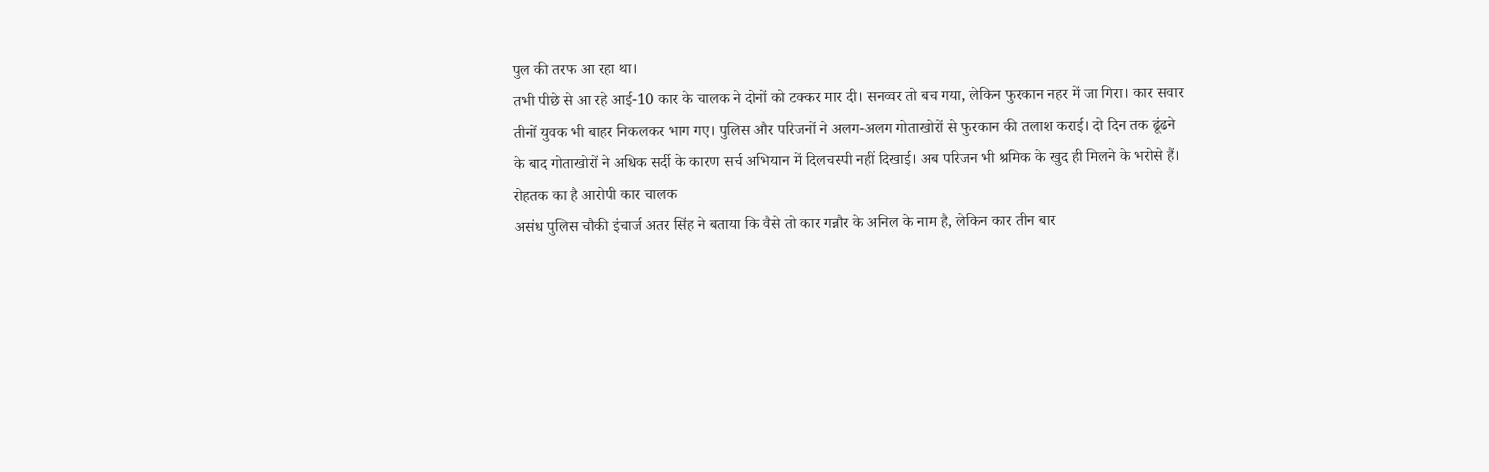पुल की तरफ आ रहा था।
तभी पीछे से आ रहे आई-10 कार के चालक ने दोनों को टक्कर मार दी। सनव्वर तो बच गया, लेकिन फुरकान नहर में जा गिरा। कार सवार तीनों युवक भी बाहर निकलकर भाग गए। पुलिस और परिजनों ने अलग-अलग गोताखोरों से फुरकान की तलाश कराई। दो दिन तक ढूंढने के बाद गोताखोरों ने अधिक सर्दी के कारण सर्च अभियान में दिलचस्पी नहीं दिखाई। अब परिजन भी श्रमिक के खुद ही मिलने के भरोसे हैं।
रोहतक का है आरोपी कार चालक
असंध पुलिस चौकी इंचार्ज अतर सिंह ने बताया कि वैसे तो कार गन्नौर के अनिल के नाम है, लेकिन कार तीन बार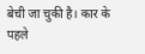बेची जा चुकी है। कार के पहले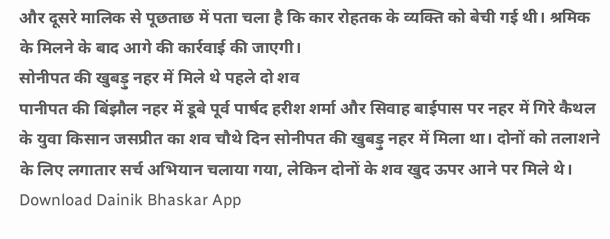और दूसरे मालिक से पूछताछ में पता चला है कि कार रोहतक के व्यक्ति को बेची गई थी। श्रमिक के मिलने के बाद आगे की कार्रवाई की जाएगी।
सोनीपत की खुबड़ु नहर में मिले थे पहले दो शव
पानीपत की बिंझौल नहर में डूबे पूर्व पार्षद हरीश शर्मा और सिवाह बाईपास पर नहर में गिरे कैथल के युवा किसान जसप्रीत का शव चौथे दिन सोनीपत की खुबड़ु नहर में मिला था। दोनों को तलाशने के लिए लगातार सर्च अभियान चलाया गया, लेकिन दोनों के शव खुद ऊपर आने पर मिले थे।
Download Dainik Bhaskar App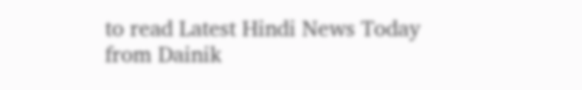to read Latest Hindi News Today
from Dainik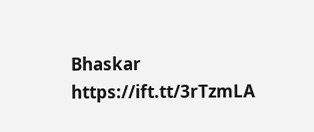Bhaskar https://ift.tt/3rTzmLA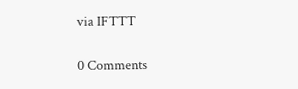via IFTTT

0 Comments